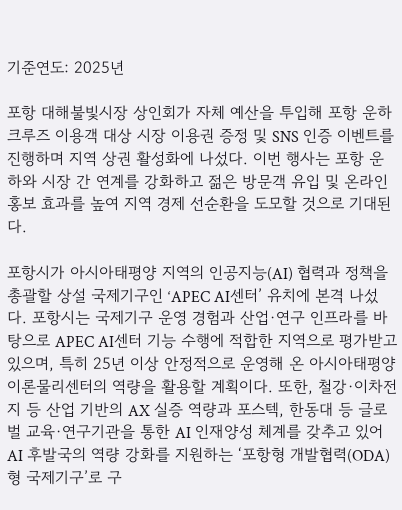기준연도: 2025년

포항 대해불빛시장 상인회가 자체 예산을 투입해 포항 운하 크루즈 이용객 대상 시장 이용권 증정 및 SNS 인증 이벤트를 진행하며 지역 상권 활성화에 나섰다. 이번 행사는 포항 운하와 시장 간 연계를 강화하고 젊은 방문객 유입 및 온라인 홍보 효과를 높여 지역 경제 선순환을 도모할 것으로 기대된다.

포항시가 아시아태평양 지역의 인공지능(AI) 협력과 정책을 총괄할 상설 국제기구인 ‘APEC AI센터’ 유치에 본격 나섰다. 포항시는 국제기구 운영 경험과 산업·연구 인프라를 바탕으로 APEC AI센터 기능 수행에 적합한 지역으로 평가받고 있으며, 특히 25년 이상 안정적으로 운영해 온 아시아태평양이론물리센터의 역량을 활용할 계획이다. 또한, 철강·이차전지 등 산업 기반의 AX 실증 역량과 포스텍, 한동대 등 글로벌 교육·연구기관을 통한 AI 인재양성 체계를 갖추고 있어 AI 후발국의 역량 강화를 지원하는 ‘포항형 개발협력(ODA)형 국제기구’로 구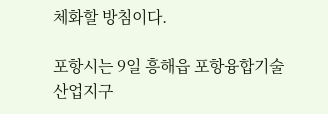체화할 방침이다.

포항시는 9일 흥해읍 포항융합기술산업지구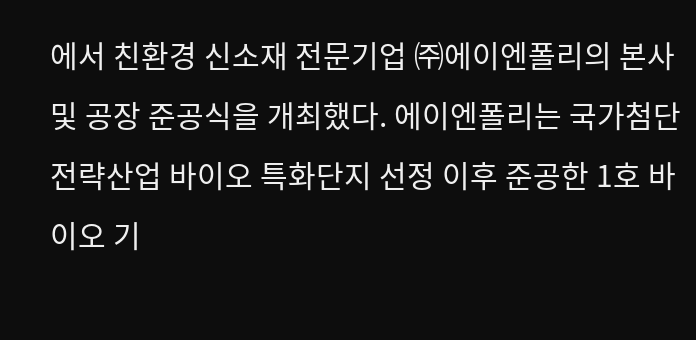에서 친환경 신소재 전문기업 ㈜에이엔폴리의 본사 및 공장 준공식을 개최했다. 에이엔폴리는 국가첨단전략산업 바이오 특화단지 선정 이후 준공한 1호 바이오 기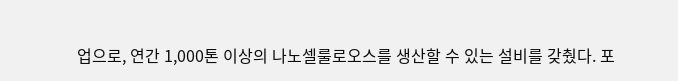업으로, 연간 1,000톤 이상의 나노셀룰로오스를 생산할 수 있는 설비를 갖췄다. 포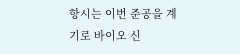항시는 이번 준공을 계기로 바이오 신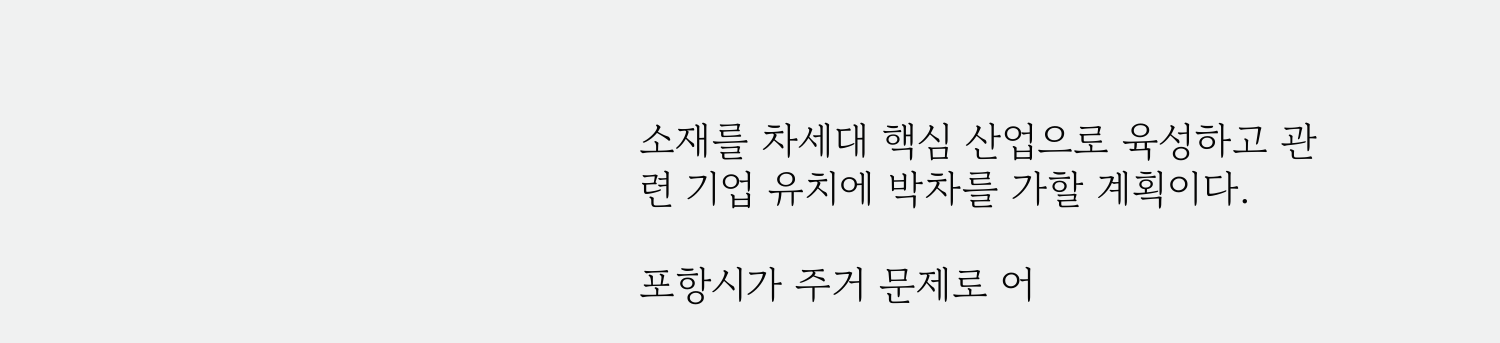소재를 차세대 핵심 산업으로 육성하고 관련 기업 유치에 박차를 가할 계획이다.

포항시가 주거 문제로 어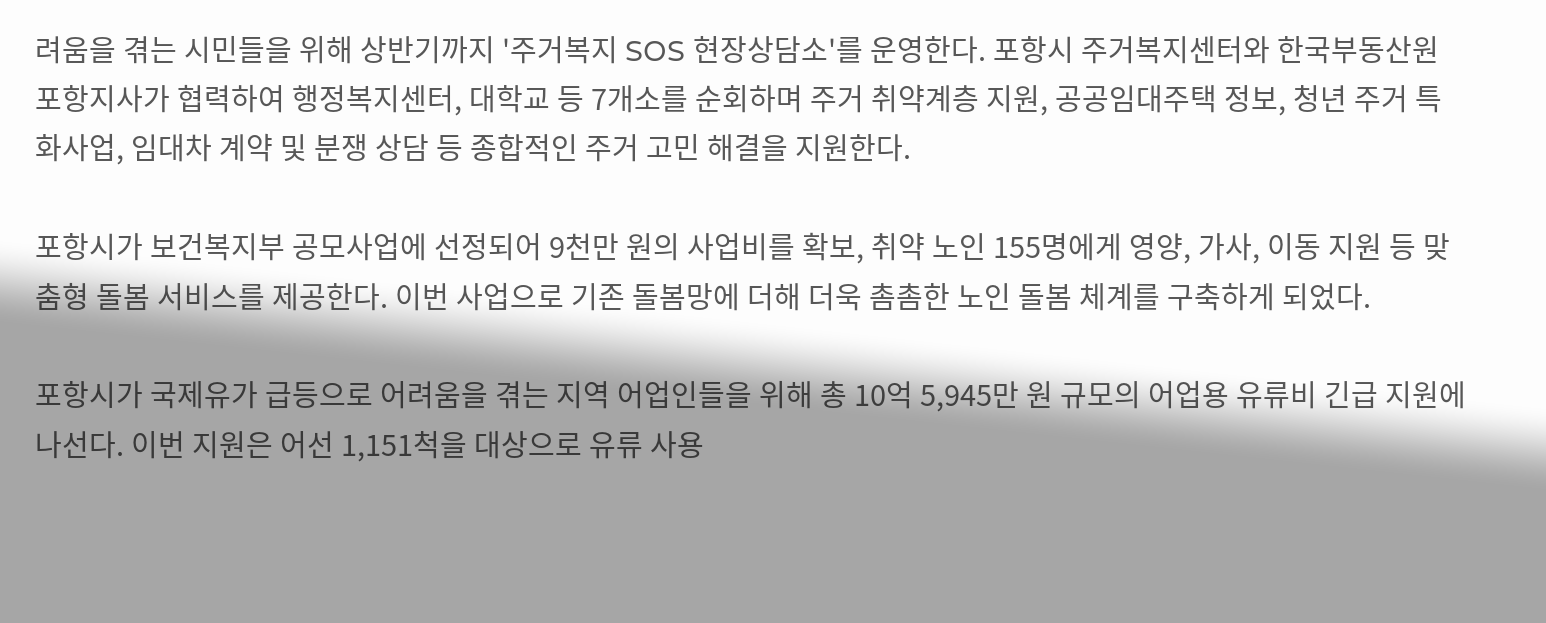려움을 겪는 시민들을 위해 상반기까지 '주거복지 SOS 현장상담소'를 운영한다. 포항시 주거복지센터와 한국부동산원 포항지사가 협력하여 행정복지센터, 대학교 등 7개소를 순회하며 주거 취약계층 지원, 공공임대주택 정보, 청년 주거 특화사업, 임대차 계약 및 분쟁 상담 등 종합적인 주거 고민 해결을 지원한다.

포항시가 보건복지부 공모사업에 선정되어 9천만 원의 사업비를 확보, 취약 노인 155명에게 영양, 가사, 이동 지원 등 맞춤형 돌봄 서비스를 제공한다. 이번 사업으로 기존 돌봄망에 더해 더욱 촘촘한 노인 돌봄 체계를 구축하게 되었다.

포항시가 국제유가 급등으로 어려움을 겪는 지역 어업인들을 위해 총 10억 5,945만 원 규모의 어업용 유류비 긴급 지원에 나선다. 이번 지원은 어선 1,151척을 대상으로 유류 사용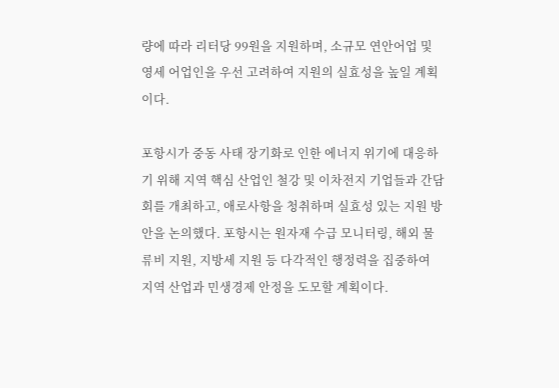량에 따라 리터당 99원을 지원하며, 소규모 연안어업 및 영세 어업인을 우선 고려하여 지원의 실효성을 높일 계획이다.

포항시가 중동 사태 장기화로 인한 에너지 위기에 대응하기 위해 지역 핵심 산업인 철강 및 이차전지 기업들과 간담회를 개최하고, 애로사항을 청취하며 실효성 있는 지원 방안을 논의했다. 포항시는 원자재 수급 모니터링, 해외 물류비 지원, 지방세 지원 등 다각적인 행정력을 집중하여 지역 산업과 민생경제 안정을 도모할 계획이다.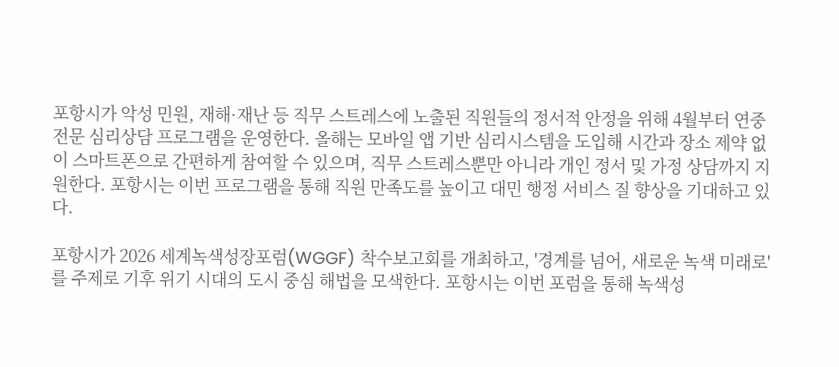포항시가 악성 민원, 재해·재난 등 직무 스트레스에 노출된 직원들의 정서적 안정을 위해 4월부터 연중 전문 심리상담 프로그램을 운영한다. 올해는 모바일 앱 기반 심리시스템을 도입해 시간과 장소 제약 없이 스마트폰으로 간편하게 참여할 수 있으며, 직무 스트레스뿐만 아니라 개인 정서 및 가정 상담까지 지원한다. 포항시는 이번 프로그램을 통해 직원 만족도를 높이고 대민 행정 서비스 질 향상을 기대하고 있다.

포항시가 2026 세계녹색성장포럼(WGGF) 착수보고회를 개최하고, '경계를 넘어, 새로운 녹색 미래로'를 주제로 기후 위기 시대의 도시 중심 해법을 모색한다. 포항시는 이번 포럼을 통해 녹색성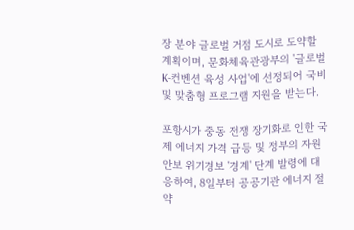장 분야 글로벌 거점 도시로 도약할 계획이며, 문화체육관광부의 '글로벌 K-컨벤션 육성 사업'에 선정되어 국비 및 맞춤형 프로그램 지원을 받는다.

포항시가 중동 전쟁 장기화로 인한 국제 에너지 가격 급등 및 정부의 자원안보 위기경보 '경계' 단계 발령에 대응하여, 8일부터 공공기관 에너지 절약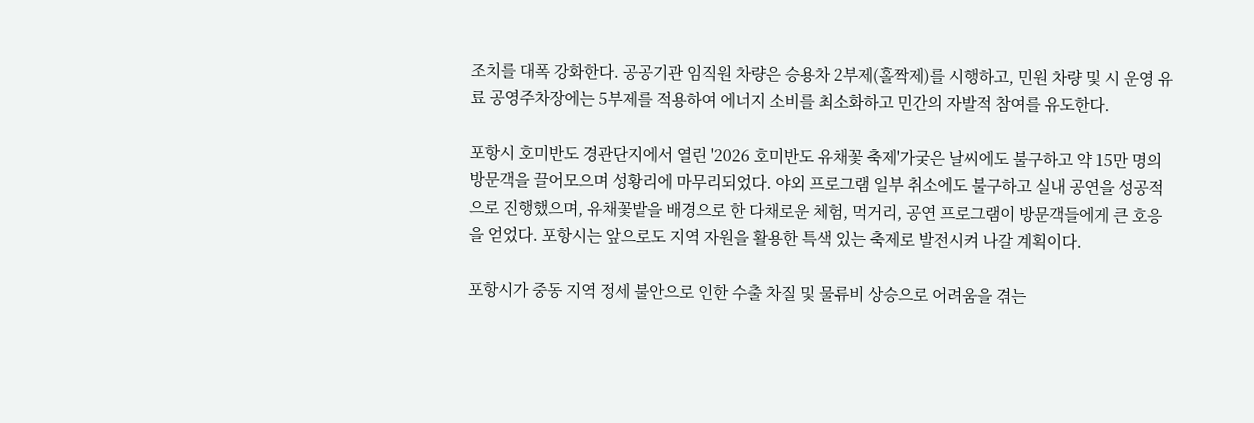조치를 대폭 강화한다. 공공기관 임직원 차량은 승용차 2부제(홀짝제)를 시행하고, 민원 차량 및 시 운영 유료 공영주차장에는 5부제를 적용하여 에너지 소비를 최소화하고 민간의 자발적 참여를 유도한다.

포항시 호미반도 경관단지에서 열린 '2026 호미반도 유채꽃 축제'가궂은 날씨에도 불구하고 약 15만 명의 방문객을 끌어모으며 성황리에 마무리되었다. 야외 프로그램 일부 취소에도 불구하고 실내 공연을 성공적으로 진행했으며, 유채꽃밭을 배경으로 한 다채로운 체험, 먹거리, 공연 프로그램이 방문객들에게 큰 호응을 얻었다. 포항시는 앞으로도 지역 자원을 활용한 특색 있는 축제로 발전시켜 나갈 계획이다.

포항시가 중동 지역 정세 불안으로 인한 수출 차질 및 물류비 상승으로 어려움을 겪는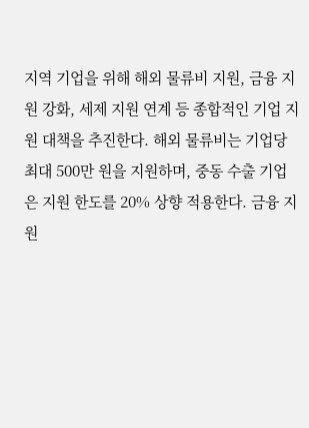지역 기업을 위해 해외 물류비 지원, 금융 지원 강화, 세제 지원 연계 등 종합적인 기업 지원 대책을 추진한다. 해외 물류비는 기업당 최대 500만 원을 지원하며, 중동 수출 기업은 지원 한도를 20% 상향 적용한다. 금융 지원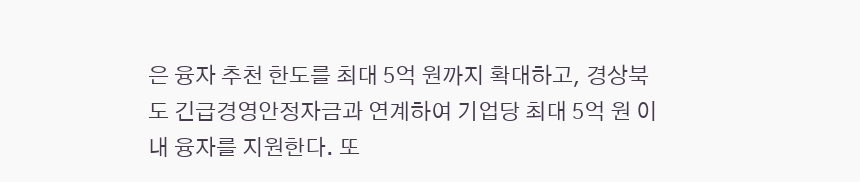은 융자 추천 한도를 최대 5억 원까지 확대하고, 경상북도 긴급경영안정자금과 연계하여 기업당 최대 5억 원 이내 융자를 지원한다. 또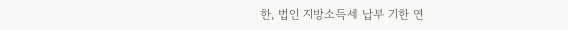한, 법인 지방소득세 납부 기한 연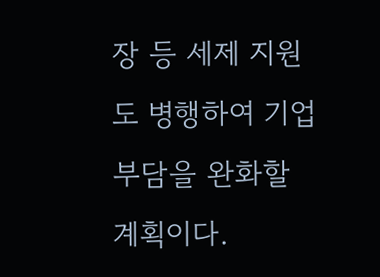장 등 세제 지원도 병행하여 기업 부담을 완화할 계획이다.